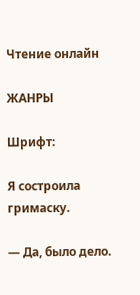Чтение онлайн

ЖАНРЫ

Шрифт:

Я состроила гримаску.

— Да, было дело.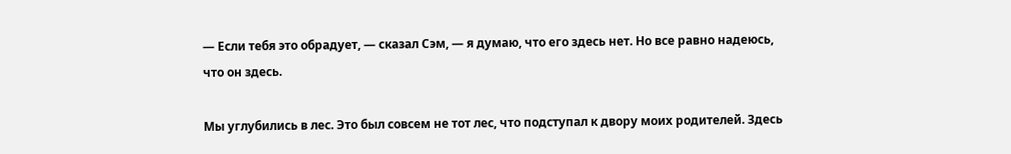— Если тебя это обрадует, — сказал Сэм, — я думаю, что его здесь нет. Но все равно надеюсь, что он здесь.

Мы углубились в лес. Это был совсем не тот лес, что подступал к двору моих родителей. Здесь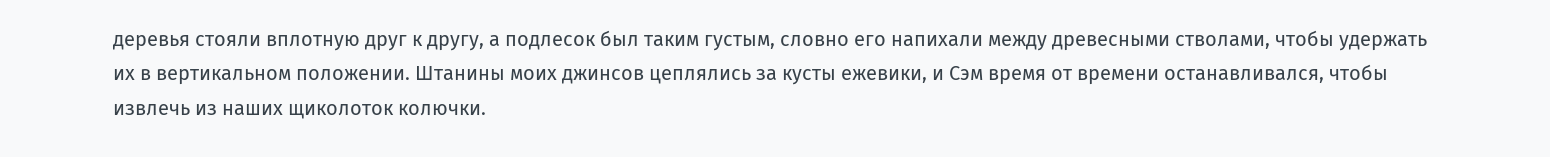деревья стояли вплотную друг к другу, а подлесок был таким густым, словно его напихали между древесными стволами, чтобы удержать их в вертикальном положении. Штанины моих джинсов цеплялись за кусты ежевики, и Сэм время от времени останавливался, чтобы извлечь из наших щиколоток колючки.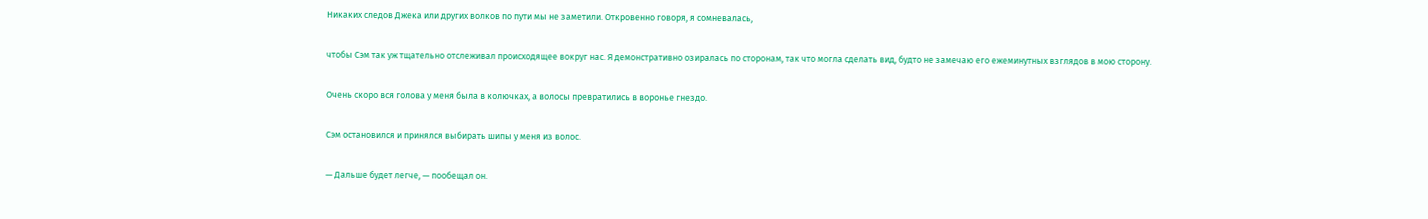Никаких следов Джека или других волков по пути мы не заметили. Откровенно говоря, я сомневалась,

чтобы Сэм так уж тщательно отслеживал происходящее вокруг нас. Я демонстративно озиралась по сторонам, так что могла сделать вид, будто не замечаю его ежеминутных взглядов в мою сторону.

Очень скоро вся голова у меня была в колючках, а волосы превратились в воронье гнездо.

Сэм остановился и принялся выбирать шипы у меня из волос.

— Дальше будет легче, — пообещал он.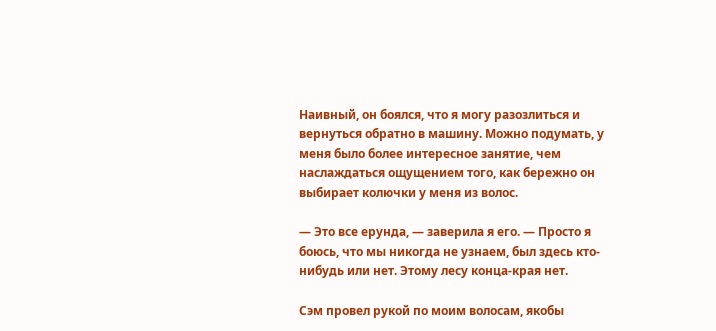Наивный, он боялся, что я могу разозлиться и вернуться обратно в машину. Можно подумать, у меня было более интересное занятие, чем наслаждаться ощущением того, как бережно он выбирает колючки у меня из волос.

— Это все ерунда, — заверила я его. — Просто я боюсь, что мы никогда не узнаем, был здесь кто-нибудь или нет. Этому лесу конца-края нет.

Сэм провел рукой по моим волосам, якобы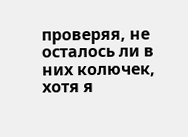проверяя, не осталось ли в них колючек, хотя я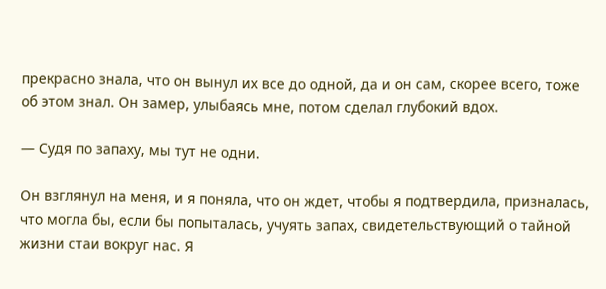прекрасно знала, что он вынул их все до одной, да и он сам, скорее всего, тоже об этом знал. Он замер, улыбаясь мне, потом сделал глубокий вдох.

— Судя по запаху, мы тут не одни.

Он взглянул на меня, и я поняла, что он ждет, чтобы я подтвердила, призналась, что могла бы, если бы попыталась, учуять запах, свидетельствующий о тайной жизни стаи вокруг нас. Я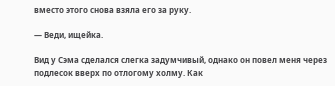вместо этого снова взяла его за руку.

— Веди, ищейка.

Вид у Сэма сделался слегка задумчивый, однако он повел меня через подлесок вверх по отлогому холму. Как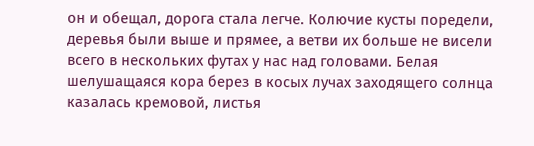он и обещал, дорога стала легче. Колючие кусты поредели, деревья были выше и прямее, а ветви их больше не висели всего в нескольких футах у нас над головами. Белая шелушащаяся кора берез в косых лучах заходящего солнца казалась кремовой, листья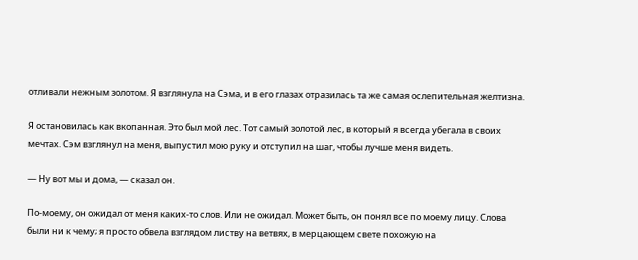отливали нежным золотом. Я взглянула на Сэма, и в его глазах отразилась та же самая ослепительная желтизна.

Я остановилась как вкопанная. Это был мой лес. Тот самый золотой лес, в который я всегда убегала в своих мечтах. Сэм взглянул на меня, выпустил мою руку и отступил на шаг, чтобы лучше меня видеть.

— Ну вот мы и дома, — сказал он.

По-моему, он ожидал от меня каких-то слов. Или не ожидал. Может быть, он понял все по моему лицу. Слова были ни к чему; я просто обвела взглядом листву на ветвях, в мерцающем свете похожую на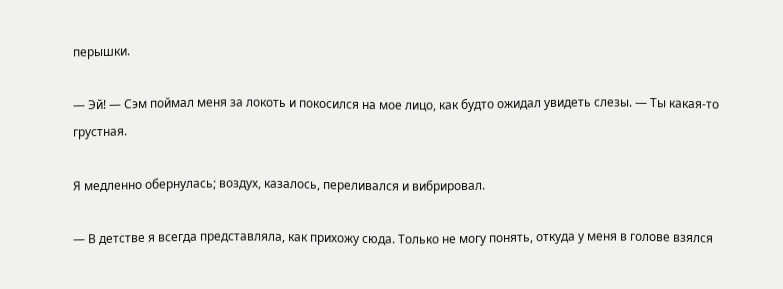перышки.

— Эй! — Сэм поймал меня за локоть и покосился на мое лицо, как будто ожидал увидеть слезы. — Ты какая-то грустная.

Я медленно обернулась; воздух, казалось, переливался и вибрировал.

— В детстве я всегда представляла, как прихожу сюда. Только не могу понять, откуда у меня в голове взялся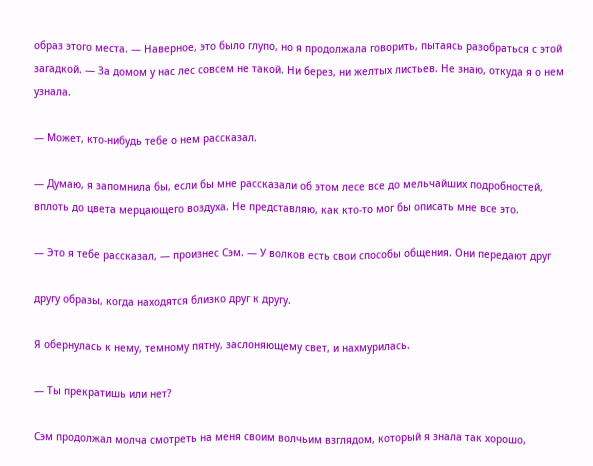образ этого места. — Наверное, это было глупо, но я продолжала говорить, пытаясь разобраться с этой загадкой. — За домом у нас лес совсем не такой. Ни берез, ни желтых листьев. Не знаю, откуда я о нем узнала.

— Может, кто-нибудь тебе о нем рассказал.

— Думаю, я запомнила бы, если бы мне рассказали об этом лесе все до мельчайших подробностей, вплоть до цвета мерцающего воздуха. Не представляю, как кто-то мог бы описать мне все это.

— Это я тебе рассказал, — произнес Сэм. — У волков есть свои способы общения. Они передают друг

другу образы, когда находятся близко друг к другу.

Я обернулась к нему, темному пятну, заслоняющему свет, и нахмурилась.

— Ты прекратишь или нет?

Сэм продолжал молча смотреть на меня своим волчьим взглядом, который я знала так хорошо,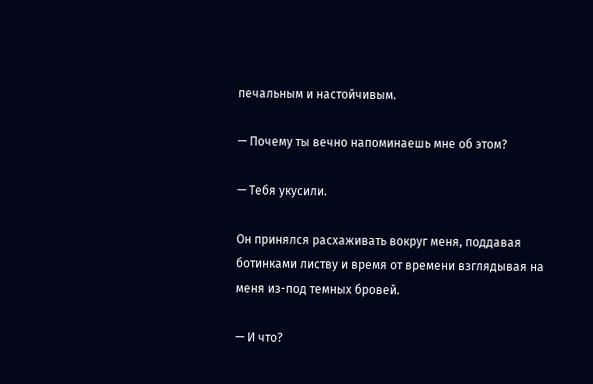печальным и настойчивым.

— Почему ты вечно напоминаешь мне об этом?

— Тебя укусили.

Он принялся расхаживать вокруг меня, поддавая ботинками листву и время от времени взглядывая на меня из-под темных бровей.

— И что?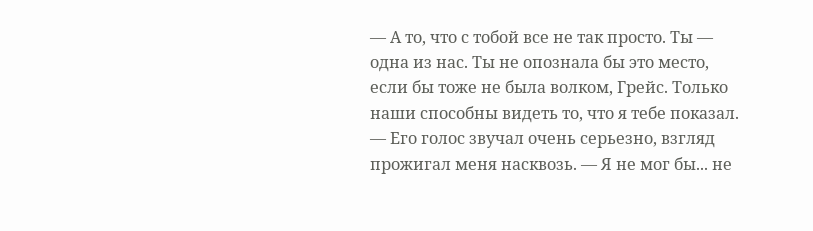— А то, что с тобой все не так просто. Ты — одна из нас. Ты не опознала бы это место, если бы тоже не была волком, Грейс. Только наши способны видеть то, что я тебе показал. — Его голос звучал очень серьезно, взгляд прожигал меня насквозь. — Я не мог бы... не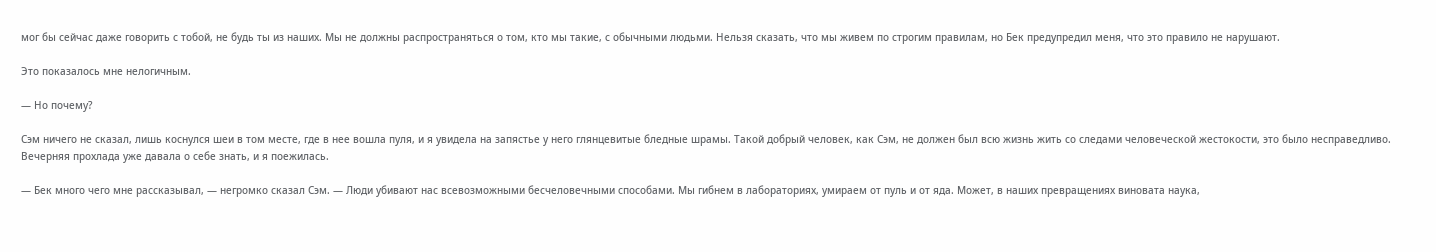мог бы сейчас даже говорить с тобой, не будь ты из наших. Мы не должны распространяться о том, кто мы такие, с обычными людьми. Нельзя сказать, что мы живем по строгим правилам, но Бек предупредил меня, что это правило не нарушают.

Это показалось мне нелогичным.

— Но почему?

Сэм ничего не сказал, лишь коснулся шеи в том месте, где в нее вошла пуля, и я увидела на запястье у него глянцевитые бледные шрамы. Такой добрый человек, как Сэм, не должен был всю жизнь жить со следами человеческой жестокости, это было несправедливо. Вечерняя прохлада уже давала о себе знать, и я поежилась.

— Бек много чего мне рассказывал, — негромко сказал Сэм. — Люди убивают нас всевозможными бесчеловечными способами. Мы гибнем в лабораториях, умираем от пуль и от яда. Может, в наших превращениях виновата наука,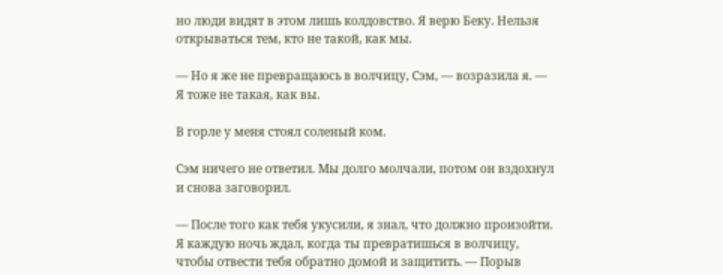но люди видят в этом лишь колдовство. Я верю Беку. Нельзя открываться тем, кто не такой, как мы.

— Но я же не превращаюсь в волчицу, Сэм, — возразила я. — Я тоже не такая, как вы.

В горле у меня стоял соленый ком.

Сэм ничего не ответил. Мы долго молчали, потом он вздохнул и снова заговорил.

— После того как тебя укусили, я знал, что должно произойти. Я каждую ночь ждал, когда ты превратишься в волчицу, чтобы отвести тебя обратно домой и защитить. — Порыв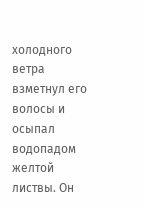холодного ветра взметнул его волосы и осыпал водопадом желтой листвы. Он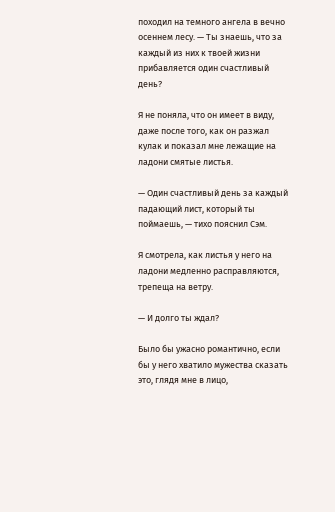походил на темного ангела в вечно осеннем лесу. — Ты знаешь, что за каждый из них к твоей жизни прибавляется один счастливый день?

Я не поняла, что он имеет в виду, даже после того, как он разжал кулак и показал мне лежащие на ладони смятые листья.

— Один счастливый день за каждый падающий лист, который ты поймаешь, — тихо пояснил Сэм.

Я смотрела, как листья у него на ладони медленно расправляются, трепеща на ветру.

— И долго ты ждал?

Было бы ужасно романтично, если бы у него хватило мужества сказать это, глядя мне в лицо,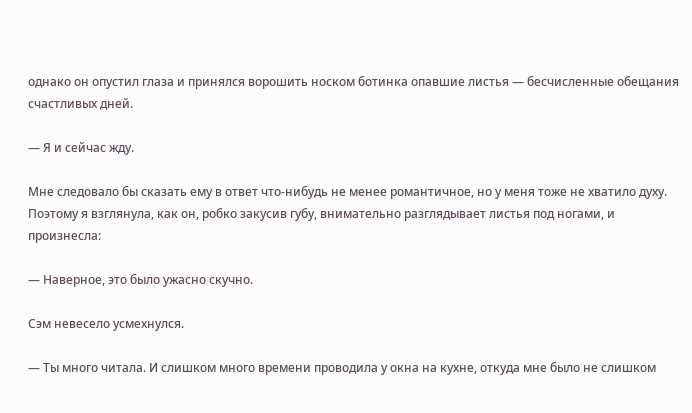однако он опустил глаза и принялся ворошить носком ботинка опавшие листья — бесчисленные обещания счастливых дней.

— Я и сейчас жду.

Мне следовало бы сказать ему в ответ что-нибудь не менее романтичное, но у меня тоже не хватило духу. Поэтому я взглянула, как он, робко закусив губу, внимательно разглядывает листья под ногами, и произнесла:

— Наверное, это было ужасно скучно.

Сэм невесело усмехнулся.

— Ты много читала. И слишком много времени проводила у окна на кухне, откуда мне было не слишком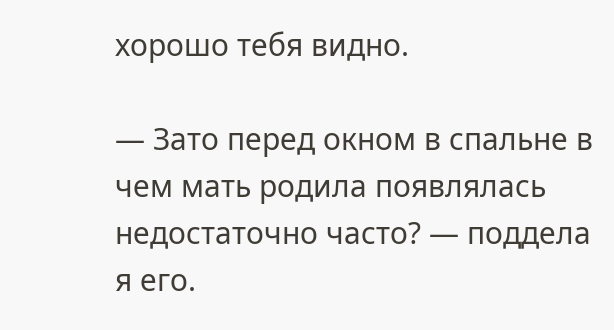хорошо тебя видно.

— Зато перед окном в спальне в чем мать родила появлялась недостаточно часто? — поддела я его.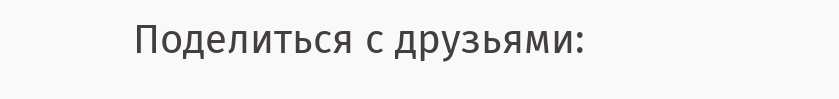Поделиться с друзьями: